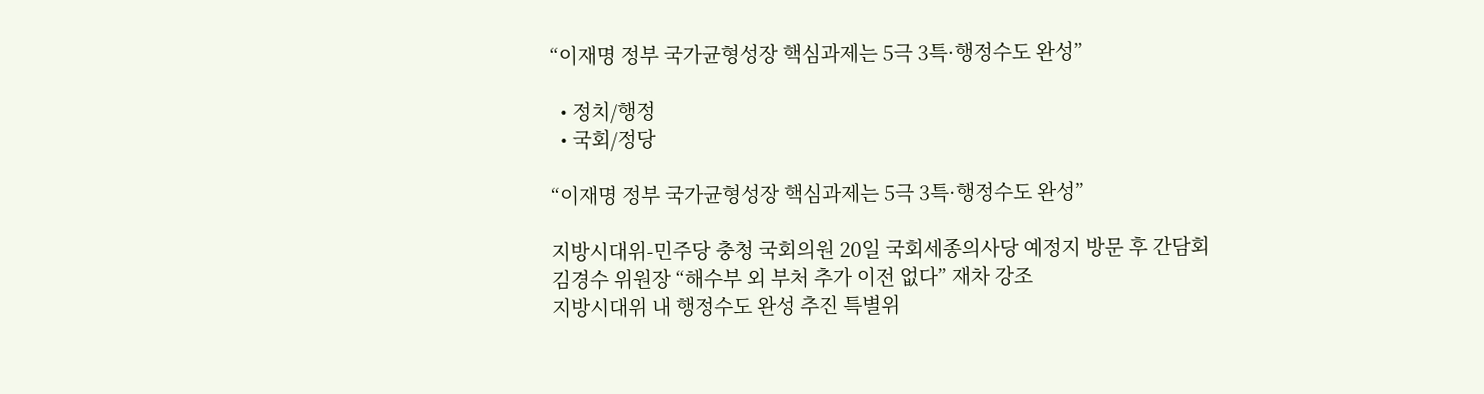“이재명 정부 국가균형성장 핵심과제는 5극 3특·행정수도 완성”

  • 정치/행정
  • 국회/정당

“이재명 정부 국가균형성장 핵심과제는 5극 3특·행정수도 완성”

지방시대위-민주당 충청 국회의원 20일 국회세종의사당 예정지 방문 후 간담회
김경수 위원장 “해수부 외 부처 추가 이전 없다” 재차 강조
지방시대위 내 행정수도 완성 추진 특별위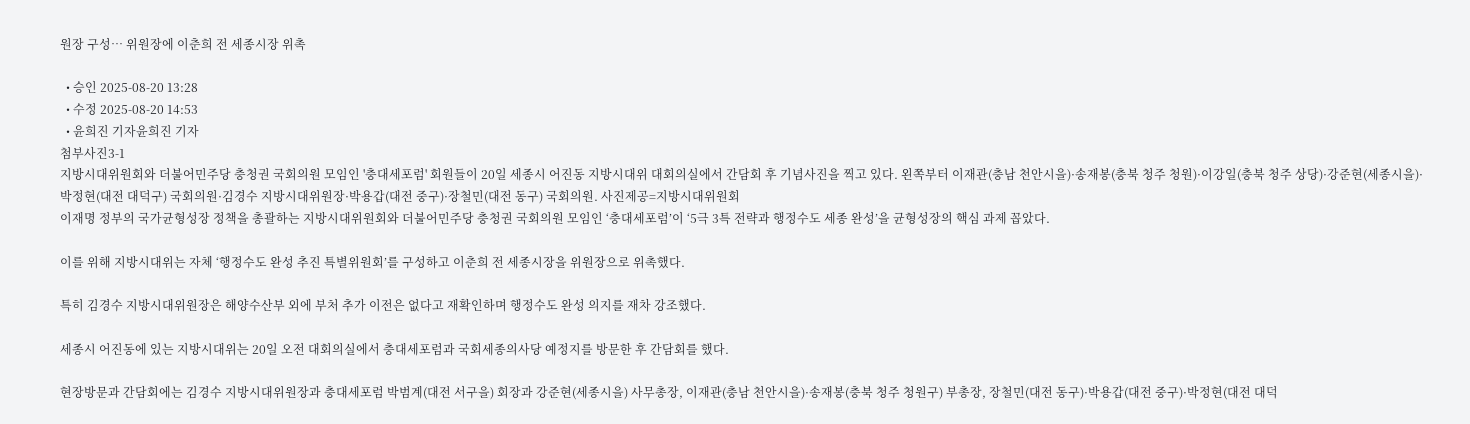원장 구성… 위원장에 이춘희 전 세종시장 위촉

  • 승인 2025-08-20 13:28
  • 수정 2025-08-20 14:53
  • 윤희진 기자윤희진 기자
첨부사진3-1
지방시대위원회와 더불어민주당 충청권 국회의원 모임인 '충대세포럼' 회원들이 20일 세종시 어진동 지방시대위 대회의실에서 간담회 후 기념사진을 찍고 있다. 왼쪽부터 이재관(충남 천안시을)·송재봉(충북 청주 청원)·이강일(충북 청주 상당)·강준현(세종시을)·박정현(대전 대덕구) 국회의원·김경수 지방시대위원장·박용갑(대전 중구)·장철민(대전 동구) 국회의원. 사진제공=지방시대위원회
이재명 정부의 국가균형성장 정책을 총괄하는 지방시대위원회와 더불어민주당 충청권 국회의원 모임인 ‘충대세포럼’이 ‘5극 3특 전략과 행정수도 세종 완성’을 균형성장의 핵심 과제 꼽았다.

이를 위해 지방시대위는 자체 ‘행정수도 완성 추진 특별위원회’를 구성하고 이춘희 전 세종시장을 위원장으로 위촉했다.

특히 김경수 지방시대위원장은 해양수산부 외에 부처 추가 이전은 없다고 재확인하며 행정수도 완성 의지를 재차 강조했다.

세종시 어진동에 있는 지방시대위는 20일 오전 대회의실에서 충대세포럼과 국회세종의사당 예정지를 방문한 후 간담회를 했다.

현장방문과 간담회에는 김경수 지방시대위원장과 충대세포럼 박범계(대전 서구을) 회장과 강준현(세종시을) 사무총장, 이재관(충남 천안시을)·송재봉(충북 청주 청원구) 부총장, 장철민(대전 동구)·박용갑(대전 중구)·박정현(대전 대덕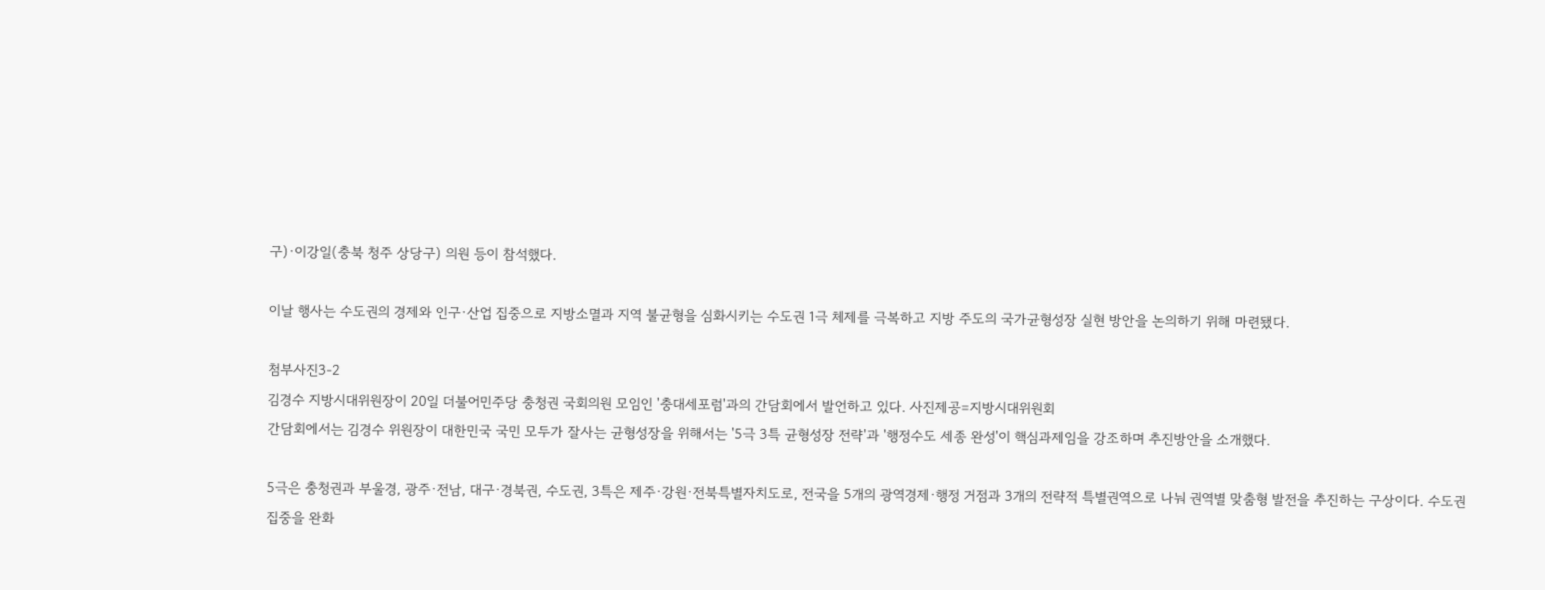구)·이강일(충북 청주 상당구) 의원 등이 참석했다.

이날 행사는 수도권의 경제와 인구·산업 집중으로 지방소멸과 지역 불균형을 심화시키는 수도권 1극 체제를 극복하고 지방 주도의 국가균형성장 실현 방안을 논의하기 위해 마련됐다.

첨부사진3-2
김경수 지방시대위원장이 20일 더불어민주당 충청권 국회의원 모임인 '충대세포럼'과의 간담회에서 발언하고 있다. 사진제공=지방시대위원회
간담회에서는 김경수 위원장이 대한민국 국민 모두가 잘사는 균형성장을 위해서는 '5극 3특 균형성장 전략'과 '행정수도 세종 완성'이 핵심과제임을 강조하며 추진방안을 소개했다.

5극은 충청권과 부울경, 광주·전남, 대구·경북권, 수도권, 3특은 제주·강원·전북특별자치도로, 전국을 5개의 광역경제·행정 거점과 3개의 전략적 특별권역으로 나눠 권역별 맞춤형 발전을 추진하는 구상이다. 수도권 집중을 완화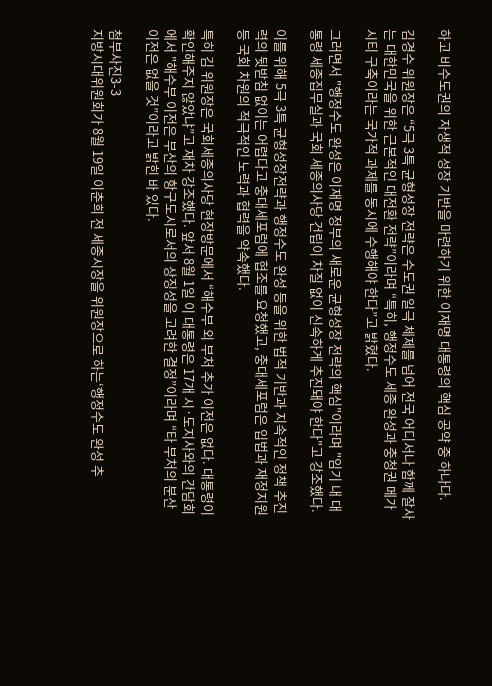하고 비수도권의 자생적 성장 기반을 마련하기 위한 이재명 대통령의 핵심 공약 중 하나다.

김경수 위원장은 “5극 3특 균형성장 전략은 수도권 일극 체제를 넘어 전국 어디서나 함께 잘사는 대한민국을 위한 근본적인 대전환 전략”이라며 “특히, 행정수도 세종 완성과 충청권 메가시티 구축이라는 국가적 과제를 동시에 수행해야 한다”고 밝혔다.

그러면서 "행정수도 완성은 이재명 정부의 새로운 균형성장 전략의 핵심"이라며 "임기 내 대통령 세종집무실과 국회 세종의사당 건립이 차질 없이 신속하게 추진돼야 한다"고 강조했다.

이를 위해 5극 3특 균형성장전략과 행정수도 완성 등을 위한 법적 기반과 지속적인 정책 추진력의 뒷받침 없이는 어렵다고 충대세포럼에 협조를 요청했고, 충대세포럼은 입법과 재정지원 등 국회 차원의 적극적인 노력과 협력을 약속했다.

특히 김 위원장은 국회세종의사당 현장방문에서 “해수부 외 부처 추가 이전은 없다. 대통령이 확인해주지 않았냐”고 재차 강조했다. 앞서 8월 1일 이 대통령은 17개 시·도지사와의 간담회에서 "해수부 이전은 부산의 항구도시로서의 상징성을 고려한 결정”이라며 “타 부처의 분산 이전은 없을 것”이라고 밝힌 바 있다.

첨부사진3-3
지방시대위원회가 8월 19일 이춘희 전 세종시장을 위원장으로 하는‘행정수도 완성 추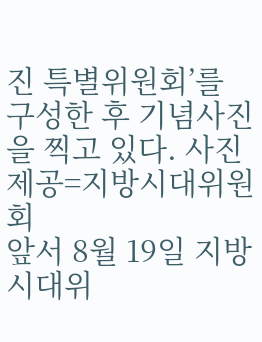진 특별위원회’를 구성한 후 기념사진을 찍고 있다. 사진제공=지방시대위원회
앞서 8월 19일 지방시대위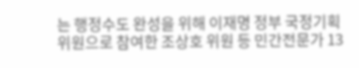는 행정수도 완성을 위해 이재명 정부 국정기획위원으로 참여한 조상호 위원 등 민간전문가 13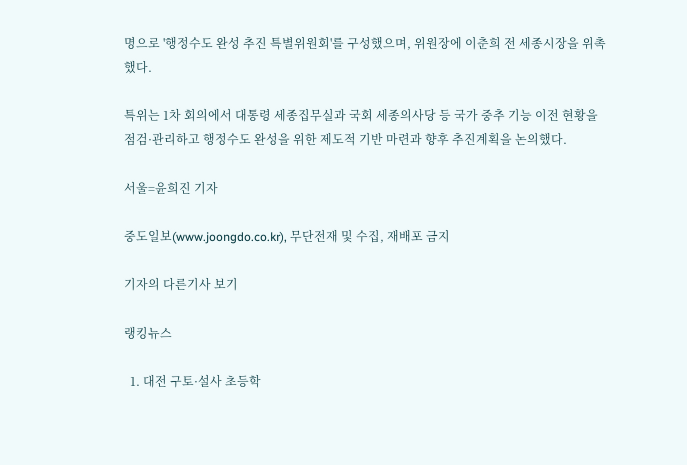명으로 '행정수도 완성 추진 특별위원회'를 구성했으며, 위원장에 이춘희 전 세종시장을 위촉했다.

특위는 1차 회의에서 대통령 세종집무실과 국회 세종의사당 등 국가 중추 기능 이전 현황을 점검·관리하고 행정수도 완성을 위한 제도적 기반 마련과 향후 추진계획을 논의했다.

서울=윤희진 기자

중도일보(www.joongdo.co.kr), 무단전재 및 수집, 재배포 금지

기자의 다른기사 보기

랭킹뉴스

  1. 대전 구토·설사 초등학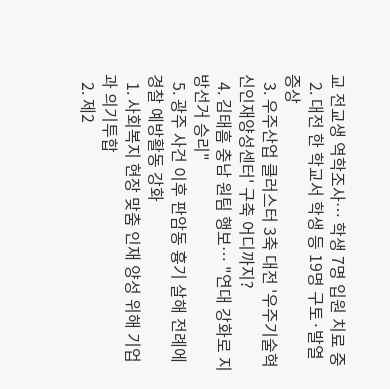교 전교생 역학조사… 학생 7명 입원 치료 중
  2. 대전 한 학교서 학생 등 19명 구토·발열 증상
  3. 우주산업 클러스터 3축 대전 '우주기술혁신인재양성센터' 구축 어디까지?
  4. 김태흠 충남 원팀 행보… "연대 강화로 지방선거 승리"
  5. 광주 사건 이후 판암동 흉기 살해 전례에 경찰 예방활동 강화
  1. 사회복지 현장 맞춤 인재 양성 위해 기업과 의기투합
  2. 제2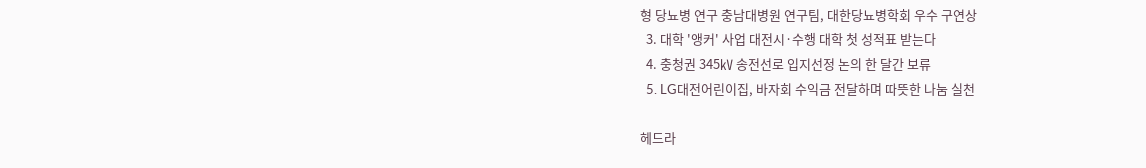형 당뇨병 연구 충남대병원 연구팀, 대한당뇨병학회 우수 구연상
  3. 대학 '앵커' 사업 대전시·수행 대학 첫 성적표 받는다
  4. 충청권 345㎸ 송전선로 입지선정 논의 한 달간 보류
  5. LG대전어린이집, 바자회 수익금 전달하며 따뜻한 나눔 실천

헤드라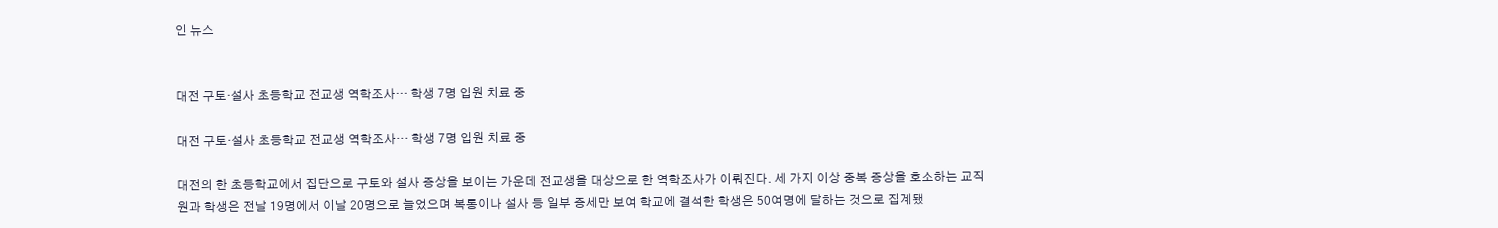인 뉴스


대전 구토·설사 초등학교 전교생 역학조사… 학생 7명 입원 치료 중

대전 구토·설사 초등학교 전교생 역학조사… 학생 7명 입원 치료 중

대전의 한 초등학교에서 집단으로 구토와 설사 증상을 보이는 가운데 전교생을 대상으로 한 역학조사가 이뤄진다. 세 가지 이상 중복 증상을 호소하는 교직원과 학생은 전날 19명에서 이날 20명으로 늘었으며 복통이나 설사 등 일부 증세만 보여 학교에 결석한 학생은 50여명에 달하는 것으로 집계됐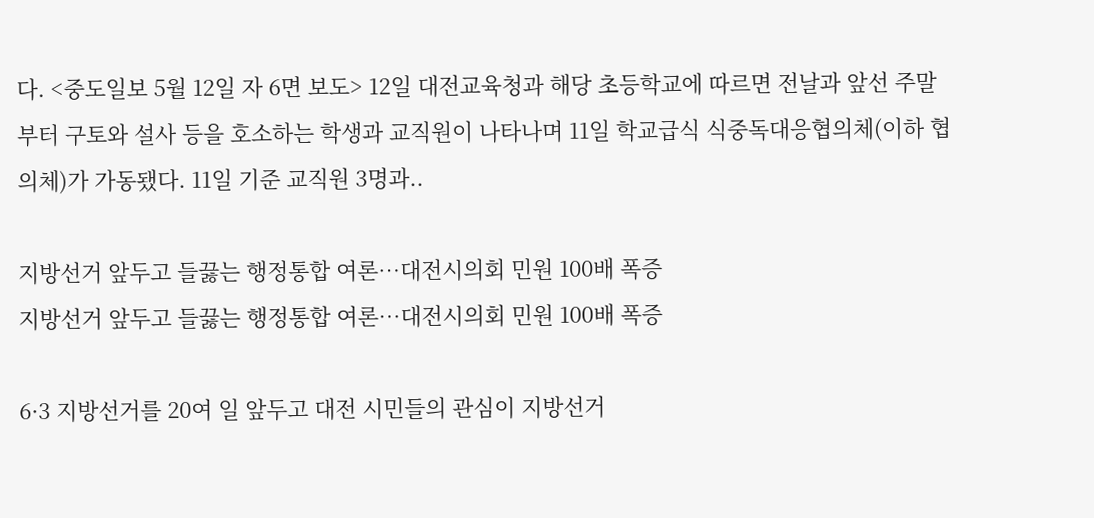다. <중도일보 5월 12일 자 6면 보도> 12일 대전교육청과 해당 초등학교에 따르면 전날과 앞선 주말부터 구토와 설사 등을 호소하는 학생과 교직원이 나타나며 11일 학교급식 식중독대응협의체(이하 협의체)가 가동됐다. 11일 기준 교직원 3명과..

지방선거 앞두고 들끓는 행정통합 여론…대전시의회 민원 100배 폭증
지방선거 앞두고 들끓는 행정통합 여론…대전시의회 민원 100배 폭증

6·3 지방선거를 20여 일 앞두고 대전 시민들의 관심이 지방선거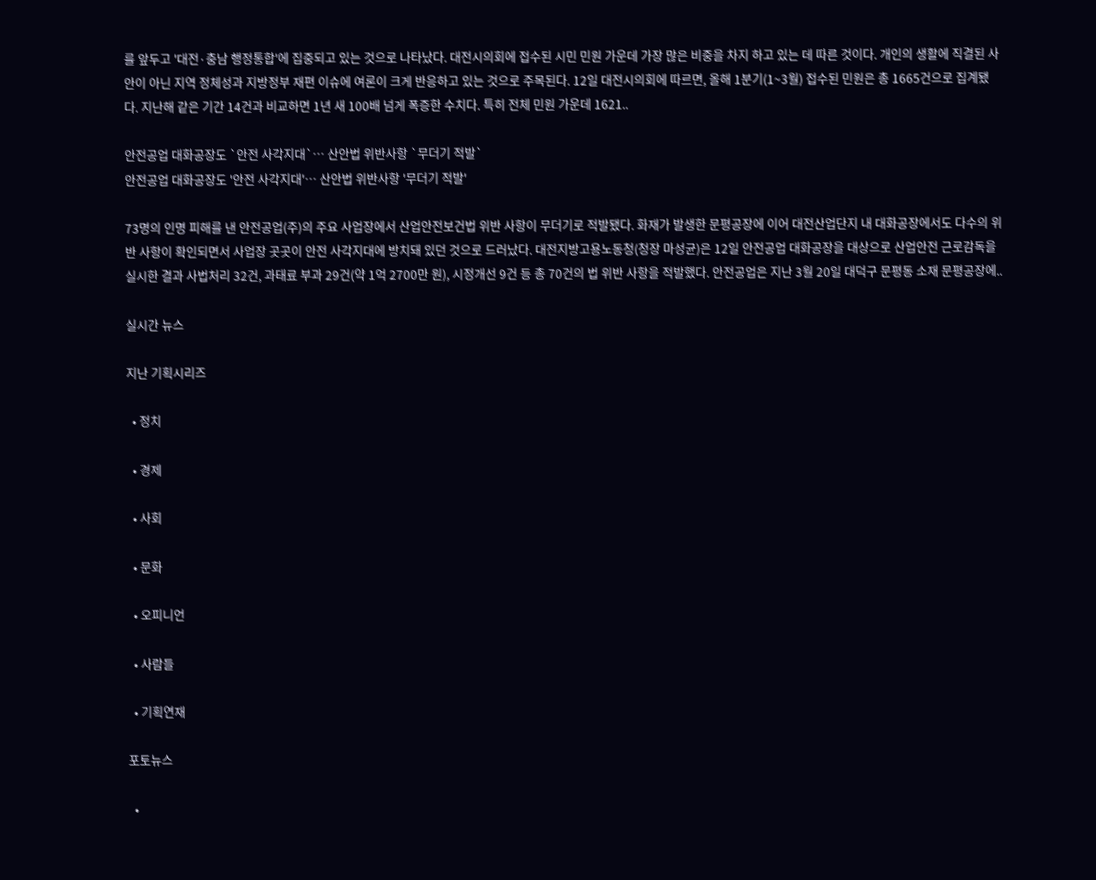를 앞두고 '대전·충남 행정통합'에 집중되고 있는 것으로 나타났다. 대전시의회에 접수된 시민 민원 가운데 가장 많은 비중을 차지 하고 있는 데 따른 것이다. 개인의 생활에 직결된 사안이 아닌 지역 정체성과 지방정부 재편 이슈에 여론이 크게 반응하고 있는 것으로 주목된다. 12일 대전시의회에 따르면, 올해 1분기(1~3월) 접수된 민원은 총 1665건으로 집계됐다. 지난해 같은 기간 14건과 비교하면 1년 새 100배 넘게 폭증한 수치다. 특히 전체 민원 가운데 1621..

안전공업 대화공장도 `안전 사각지대`… 산안법 위반사항 `무더기 적발`
안전공업 대화공장도 '안전 사각지대'… 산안법 위반사항 '무더기 적발'

73명의 인명 피해를 낸 안전공업(주)의 주요 사업장에서 산업안전보건법 위반 사항이 무더기로 적발됐다. 화재가 발생한 문평공장에 이어 대전산업단지 내 대화공장에서도 다수의 위반 사항이 확인되면서 사업장 곳곳이 안전 사각지대에 방치돼 있던 것으로 드러났다. 대전지방고용노동청(청장 마성균)은 12일 안전공업 대화공장을 대상으로 산업안전 근로감독을 실시한 결과 사법처리 32건, 과태료 부과 29건(약 1억 2700만 원), 시정개선 9건 등 총 70건의 법 위반 사항을 적발했다. 안전공업은 지난 3월 20일 대덕구 문평동 소재 문평공장에..

실시간 뉴스

지난 기획시리즈

  • 정치

  • 경제

  • 사회

  • 문화

  • 오피니언

  • 사람들

  • 기획연재

포토뉴스

  •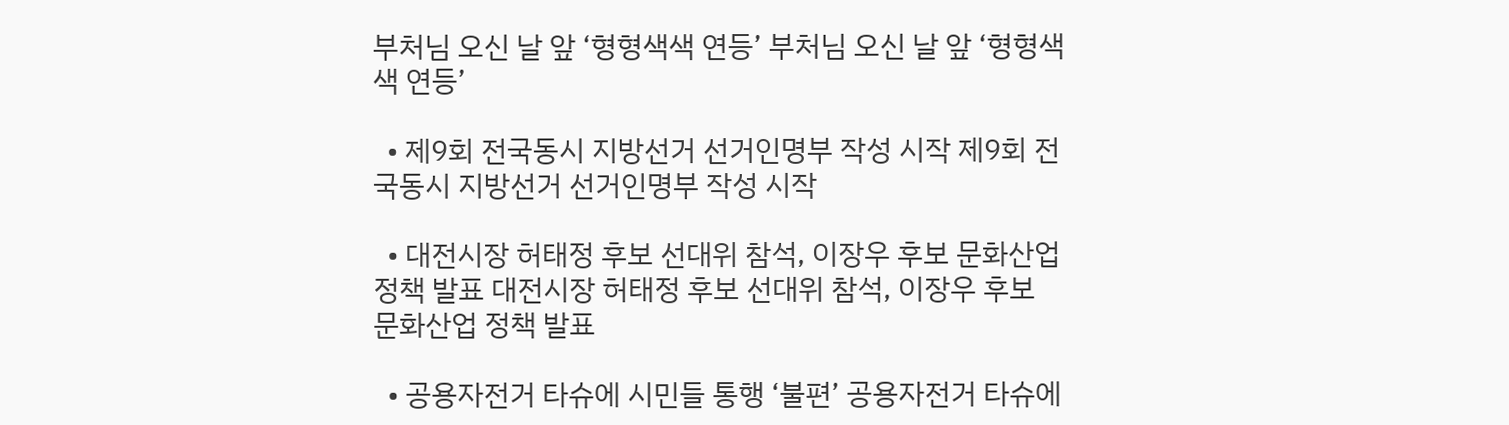부처님 오신 날 앞 ‘형형색색 연등’ 부처님 오신 날 앞 ‘형형색색 연등’

  • 제9회 전국동시 지방선거 선거인명부 작성 시작 제9회 전국동시 지방선거 선거인명부 작성 시작

  • 대전시장 허태정 후보 선대위 참석, 이장우 후보 문화산업 정책 발표 대전시장 허태정 후보 선대위 참석, 이장우 후보 문화산업 정책 발표

  • 공용자전거 타슈에 시민들 통행 ‘불편’ 공용자전거 타슈에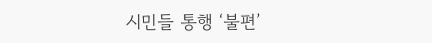시민들 통행 ‘불편’